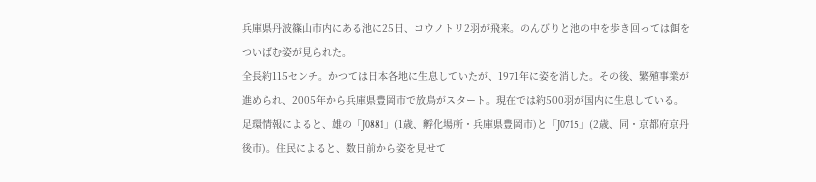兵庫県丹波篠山市内にある池に25日、コウノトリ2羽が飛来。のんびりと池の中を歩き回っては餌をついばむ姿が見られた。
全長約115センチ。かつては日本各地に生息していたが、1971年に姿を消した。その後、繁殖事業が進められ、2005年から兵庫県豊岡市で放鳥がスタート。現在では約500羽が国内に生息している。
足環情報によると、雄の「J0881」(1歳、孵化場所・兵庫県豊岡市)と「J0715」(2歳、同・京都府京丹後市)。住民によると、数日前から姿を見せて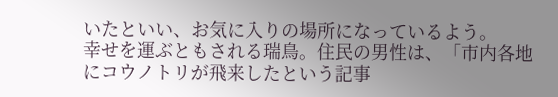いたといい、お気に入りの場所になっているよう。
幸せを運ぶともされる瑞鳥。住民の男性は、「市内各地にコウノトリが飛来したという記事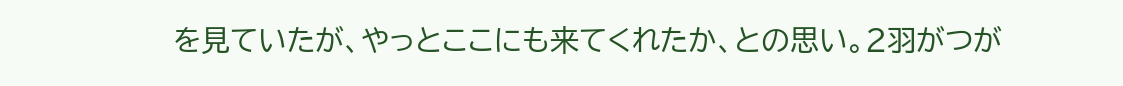を見ていたが、やっとここにも来てくれたか、との思い。2羽がつが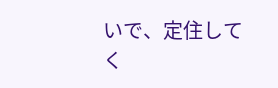いで、定住してく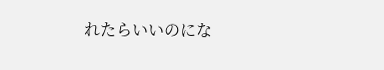れたらいいのにな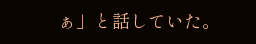ぁ」と話していた。